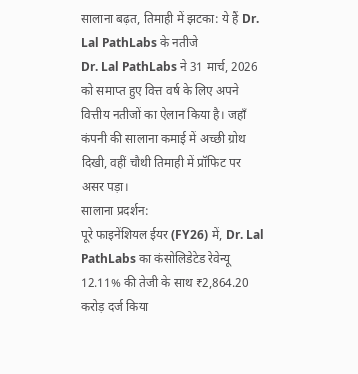सालाना बढ़त, तिमाही में झटका: ये हैं Dr. Lal PathLabs के नतीजे
Dr. Lal PathLabs ने 31 मार्च, 2026 को समाप्त हुए वित्त वर्ष के लिए अपने वित्तीय नतीजों का ऐलान किया है। जहाँ कंपनी की सालाना कमाई में अच्छी ग्रोथ दिखी, वहीं चौथी तिमाही में प्रॉफिट पर असर पड़ा।
सालाना प्रदर्शन:
पूरे फाइनेंशियल ईयर (FY26) में, Dr. Lal PathLabs का कंसोलिडेटेड रेवेन्यू 12.11% की तेजी के साथ ₹2,864.20 करोड़ दर्ज किया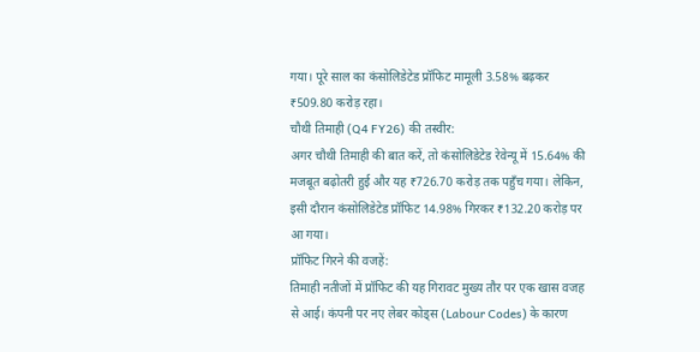गया। पूरे साल का कंसोलिडेटेड प्रॉफिट मामूली 3.58% बढ़कर ₹509.80 करोड़ रहा।
चौथी तिमाही (Q4 FY26) की तस्वीर:
अगर चौथी तिमाही की बात करें, तो कंसोलिडेटेड रेवेन्यू में 15.64% की मजबूत बढ़ोतरी हुई और यह ₹726.70 करोड़ तक पहुँच गया। लेकिन, इसी दौरान कंसोलिडेटेड प्रॉफिट 14.98% गिरकर ₹132.20 करोड़ पर आ गया।
प्रॉफिट गिरने की वजहें:
तिमाही नतीजों में प्रॉफिट की यह गिरावट मुख्य तौर पर एक खास वजह से आई। कंपनी पर नए लेबर कोड्स (Labour Codes) के कारण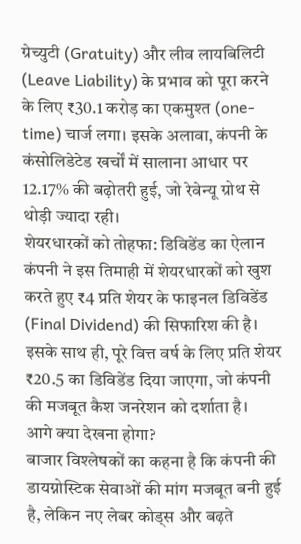ग्रेच्युटी (Gratuity) और लीव लायबिलिटी (Leave Liability) के प्रभाव को पूरा करने के लिए ₹30.1 करोड़ का एकमुश्त (one-time) चार्ज लगा। इसके अलावा, कंपनी के कंसोलिडेटेड खर्चों में सालाना आधार पर 12.17% की बढ़ोतरी हुई, जो रेवेन्यू ग्रोथ से थोड़ी ज्यादा रही।
शेयरधारकों को तोहफा: डिविडेंड का ऐलान
कंपनी ने इस तिमाही में शेयरधारकों को खुश करते हुए ₹4 प्रति शेयर के फाइनल डिविडेंड (Final Dividend) की सिफारिश की है। इसके साथ ही, पूरे वित्त वर्ष के लिए प्रति शेयर ₹20.5 का डिविडेंड दिया जाएगा, जो कंपनी की मजबूत कैश जनरेशन को दर्शाता है।
आगे क्या देखना होगा?
बाजार विश्लेषकों का कहना है कि कंपनी की डायग्नोस्टिक सेवाओं की मांग मजबूत बनी हुई है, लेकिन नए लेबर कोड्स और बढ़ते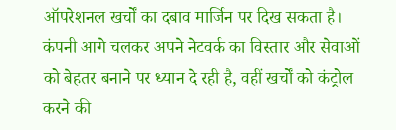ऑपरेशनल खर्चों का दबाव मार्जिन पर दिख सकता है। कंपनी आगे चलकर अपने नेटवर्क का विस्तार और सेवाओं को बेहतर बनाने पर ध्यान दे रही है, वहीं खर्चों को कंट्रोल करने की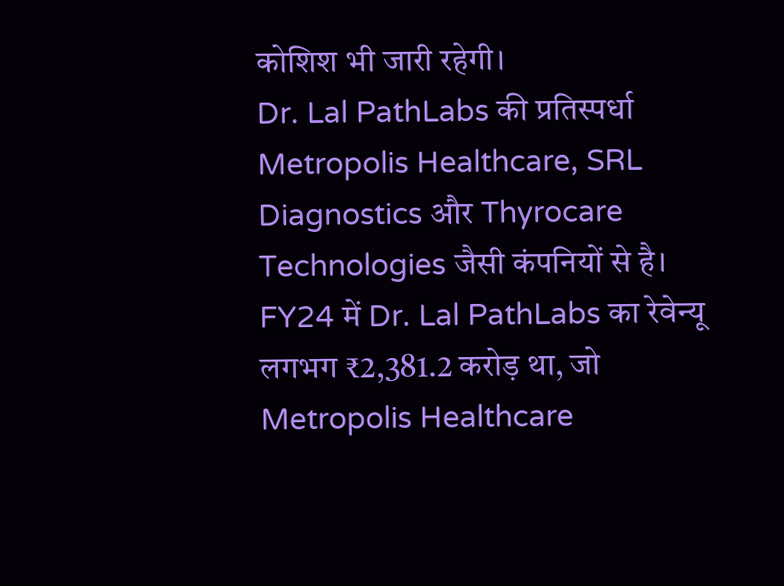कोशिश भी जारी रहेगी।
Dr. Lal PathLabs की प्रतिस्पर्धा Metropolis Healthcare, SRL Diagnostics और Thyrocare Technologies जैसी कंपनियों से है। FY24 में Dr. Lal PathLabs का रेवेन्यू लगभग ₹2,381.2 करोड़ था, जो Metropolis Healthcare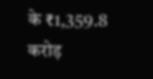के ₹1,359.8 करोड़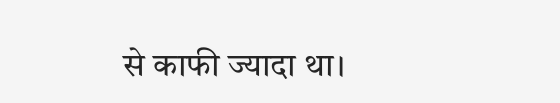से काफी ज्यादा था।